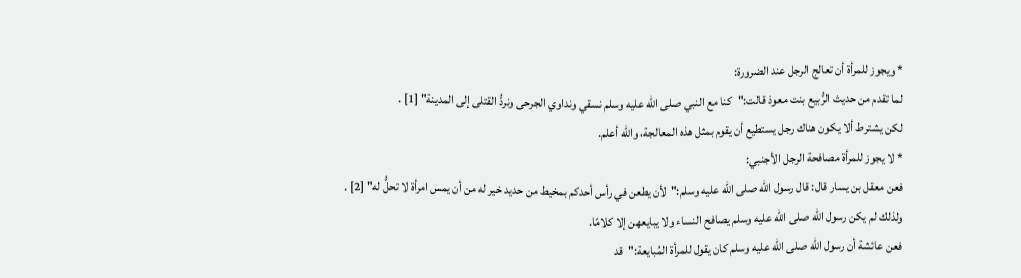* ويجوز للمرأة أن تعالج الرجل عند الضرورة:
لما تقدم من حديث الرُّبيع بنت معوذ قالت:"كنا مع النبي صلى الله عليه وسلم نسقي ونداوي الجرحى ونردُّ القتلى إلى المدينة" [1] .
لكن يشترط ألا يكون هناك رجل يستطيع أن يقوم بمثل هذه المعالجة، والله أعلم.
* لا يجوز للمرأة مصافحة الرجل الأجنبي:
فعن معقل بن يسار قال: قال رسول الله صلى الله عليه وسلم:"لأن يطعن في رأس أحدكم بمخيط من حديد خير له من أن يمس امرأة لا تحلُّ له" [2] .
ولذلك لم يكن رسول الله صلى الله عليه وسلم يصافح النساء ولا يبايعهن إلا كلامًا.
فعن عائشة أن رسول الله صلى الله عليه وسلم كان يقول للمرأة المُبايعة:"قد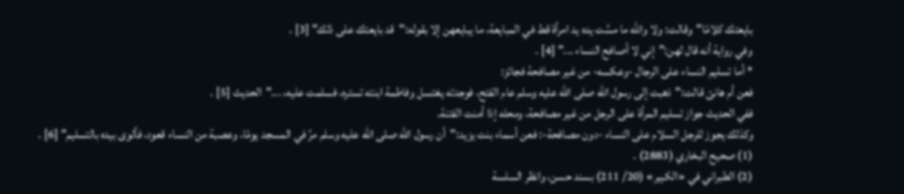بايعتك كلامًا"وقالت: ولا والله ما مسَّت يده يد امرأة قط في المبايعة، ما يبايعهن إلا بقوله:"قد بايعتك على ذلك" [3] .
وفي رواية أنه قال لهن:"إني لا أصافح النساء ..." [4] .
* أما تسليم النساء على الرجال -وعكسه- من غير مصافحة فجائز:
فعن أم هانئ قالت:"ذهبت إلى رسول الله صلى الله عليه وسلم عام الفتح، فوجدته يغتسل وفاطمة ابنته تستره، فسلمت عليه، ..."الحديث [5] .
ففي الحديث جواز تسليم المرأة على الرجل من غير مصافحة، ومحله إذا أمنت الفتنة.
وكذلك يجوز للرجل السلام على النساء -دون مصافحة-: فعن أسماء بنت يزيد:"أن رسول الله صلى الله عليه وسلم مرَّ في المسجد يومًا، وعصبة من النساء قعود، فألوى بيده بالتسليم" [6] .
(1) صحيح البخاري (2883) .
(2) الطبراني في «الكبير» (20/ 211) بسند حسن، وانظر السلسة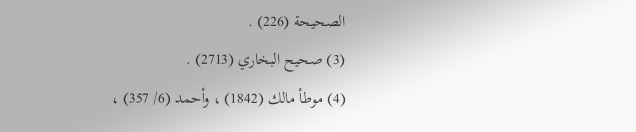الصحيحة (226) .
(3) صحيح البخاري (2713) .
(4) موطأ مالك (1842) ، وأحمد (6/ 357) ،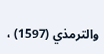والترمذي (1597) ،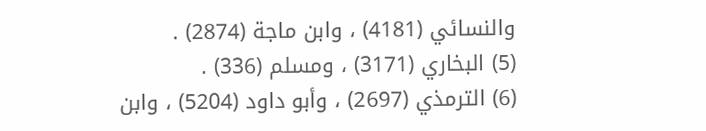والنسائي (4181) ، وابن ماجة (2874) .
(5) البخاري (3171) ، ومسلم (336) .
(6) الترمذي (2697) ، وأبو داود (5204) ، وابن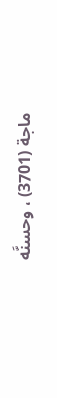ماجة (3701) ، وحسنَّه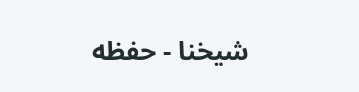شيخنا - حفظه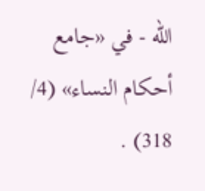الله - في «جامع أحكام النساء» (4/ 318) .